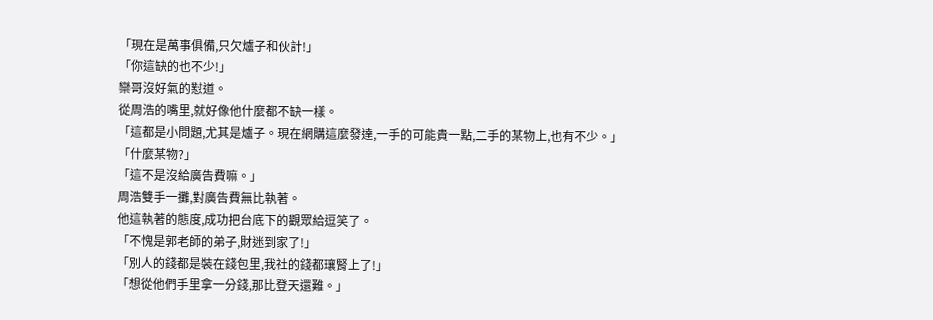「現在是萬事俱備,只欠爐子和伙計!」
「你這缺的也不少!」
欒哥沒好氣的懟道。
從周浩的嘴里,就好像他什麼都不缺一樣。
「這都是小問題,尤其是爐子。現在網購這麼發達,一手的可能貴一點,二手的某物上,也有不少。」
「什麼某物?」
「這不是沒給廣告費嘛。」
周浩雙手一攤,對廣告費無比執著。
他這執著的態度,成功把台底下的觀眾給逗笑了。
「不愧是郭老師的弟子,財迷到家了!」
「別人的錢都是裝在錢包里,我社的錢都瓖腎上了!」
「想從他們手里拿一分錢,那比登天還難。」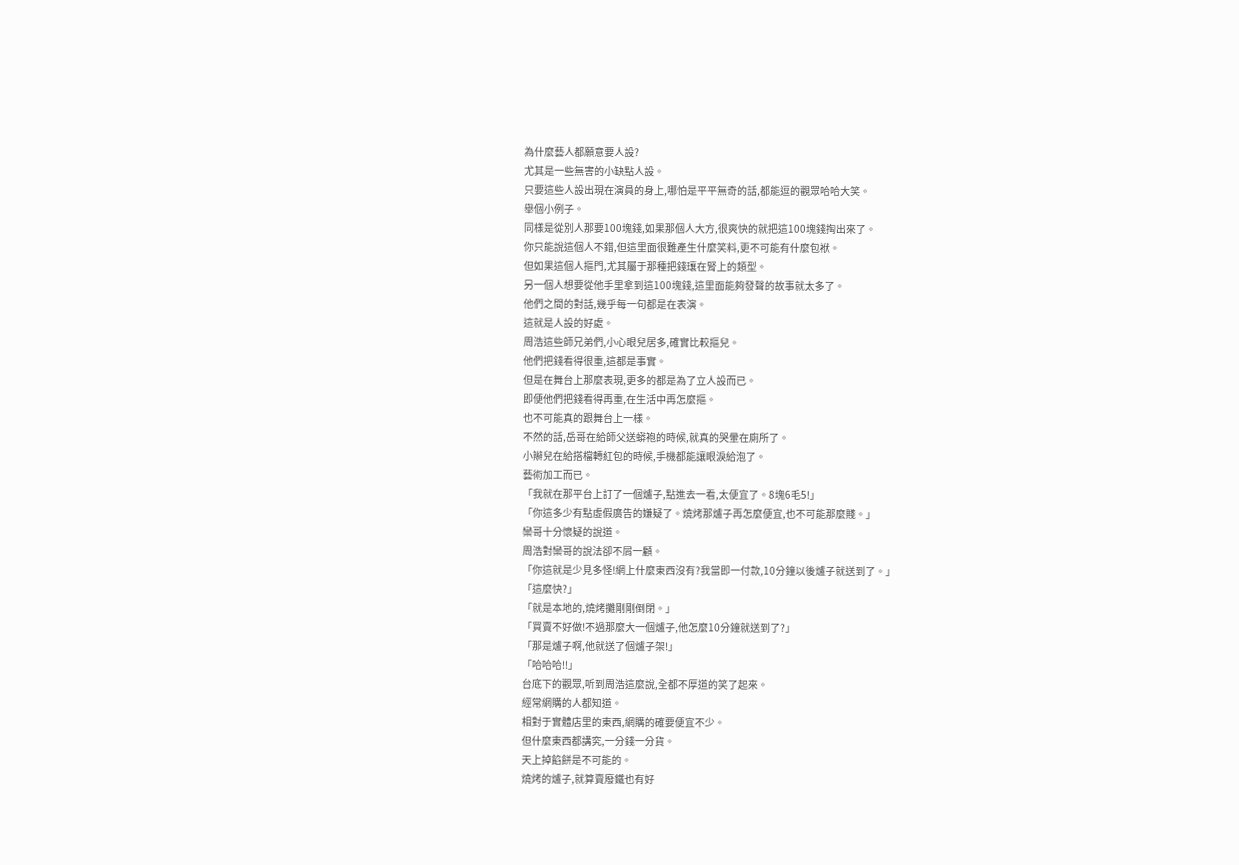為什麼藝人都願意要人設?
尤其是一些無害的小缺點人設。
只要這些人設出現在演員的身上,哪怕是平平無奇的話,都能逗的觀眾哈哈大笑。
舉個小例子。
同樣是從別人那要100塊錢,如果那個人大方,很爽快的就把這100塊錢掏出來了。
你只能說這個人不錯,但這里面很難產生什麼笑料,更不可能有什麼包袱。
但如果這個人摳門,尤其屬于那種把錢瓖在腎上的類型。
另一個人想要從他手里拿到這100塊錢,這里面能夠發聲的故事就太多了。
他們之間的對話,幾乎每一句都是在表演。
這就是人設的好處。
周浩這些師兄弟們,小心眼兒居多,確實比較摳兒。
他們把錢看得很重,這都是事實。
但是在舞台上那麼表現,更多的都是為了立人設而已。
即便他們把錢看得再重,在生活中再怎麼摳。
也不可能真的跟舞台上一樣。
不然的話,岳哥在給師父送蟒袍的時候,就真的哭暈在廁所了。
小辮兒在給搭檔轉紅包的時候,手機都能讓眼淚給泡了。
藝術加工而已。
「我就在那平台上訂了一個爐子,點進去一看,太便宜了。8塊6毛5!」
「你這多少有點虛假廣告的嫌疑了。燒烤那爐子再怎麼便宜,也不可能那麼賤。」
欒哥十分懷疑的說道。
周浩對欒哥的說法卻不屑一顧。
「你這就是少見多怪!網上什麼東西沒有?我當即一付款,10分鐘以後爐子就送到了。」
「這麼快?」
「就是本地的,燒烤攤剛剛倒閉。」
「買賣不好做!不過那麼大一個爐子,他怎麼10分鐘就送到了?」
「那是爐子啊,他就送了個爐子架!」
「哈哈哈!!」
台底下的觀眾,听到周浩這麼說,全都不厚道的笑了起來。
經常網購的人都知道。
相對于實體店里的東西,網購的確要便宜不少。
但什麼東西都講究,一分錢一分貨。
天上掉餡餅是不可能的。
燒烤的爐子,就算賣廢鐵也有好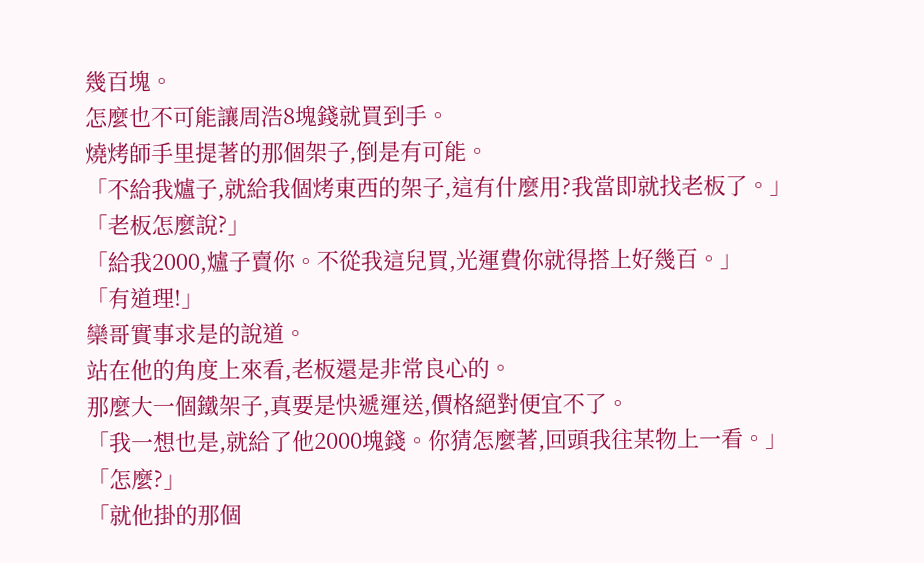幾百塊。
怎麼也不可能讓周浩8塊錢就買到手。
燒烤師手里提著的那個架子,倒是有可能。
「不給我爐子,就給我個烤東西的架子,這有什麼用?我當即就找老板了。」
「老板怎麼說?」
「給我2000,爐子賣你。不從我這兒買,光運費你就得搭上好幾百。」
「有道理!」
欒哥實事求是的說道。
站在他的角度上來看,老板還是非常良心的。
那麼大一個鐵架子,真要是快遞運送,價格絕對便宜不了。
「我一想也是,就給了他2000塊錢。你猜怎麼著,回頭我往某物上一看。」
「怎麼?」
「就他掛的那個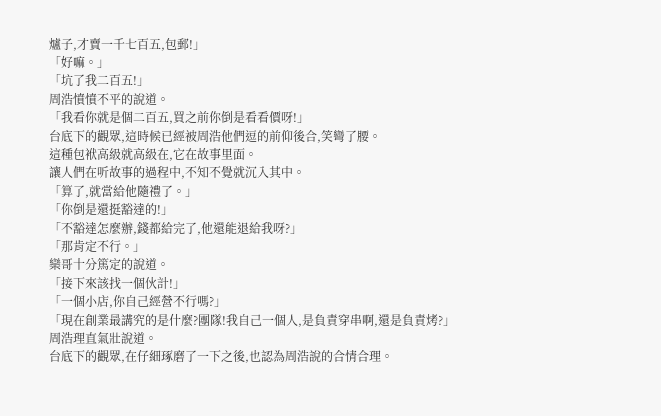爐子,才賣一千七百五,包郵!」
「好嘛。」
「坑了我二百五!」
周浩憤憤不平的說道。
「我看你就是個二百五,買之前你倒是看看價呀!」
台底下的觀眾,這時候已經被周浩他們逗的前仰後合,笑彎了腰。
這種包袱高級就高級在,它在故事里面。
讓人們在听故事的過程中,不知不覺就沉入其中。
「算了,就當給他隨禮了。」
「你倒是還挺豁達的!」
「不豁達怎麼辦,錢都給完了,他還能退給我呀?」
「那肯定不行。」
欒哥十分篤定的說道。
「接下來該找一個伙計!」
「一個小店,你自己經營不行嗎?」
「現在創業最講究的是什麼?團隊!我自己一個人,是負責穿串啊,還是負責烤?」
周浩理直氣壯說道。
台底下的觀眾,在仔細琢磨了一下之後,也認為周浩說的合情合理。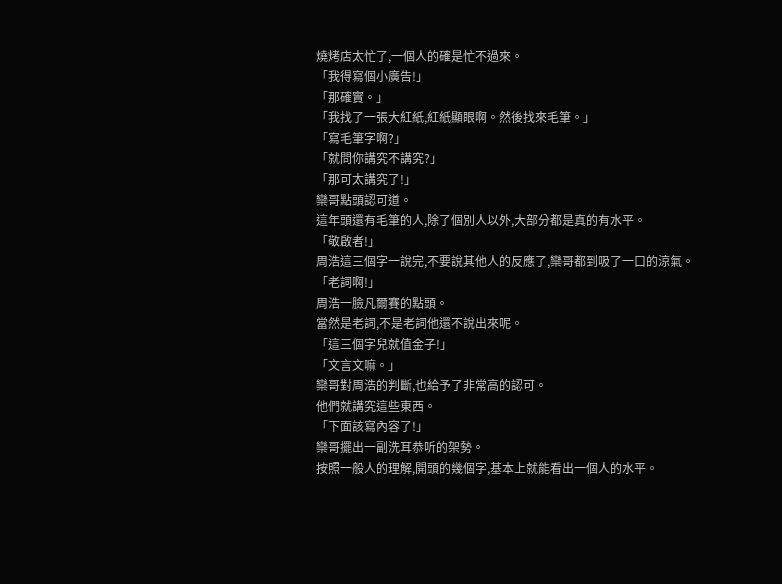燒烤店太忙了,一個人的確是忙不過來。
「我得寫個小廣告!」
「那確實。」
「我找了一張大紅紙,紅紙顯眼啊。然後找來毛筆。」
「寫毛筆字啊?」
「就問你講究不講究?」
「那可太講究了!」
欒哥點頭認可道。
這年頭還有毛筆的人,除了個別人以外,大部分都是真的有水平。
「敬啟者!」
周浩這三個字一說完,不要說其他人的反應了,欒哥都到吸了一口的涼氣。
「老詞啊!」
周浩一臉凡爾賽的點頭。
當然是老詞,不是老詞他還不說出來呢。
「這三個字兒就值金子!」
「文言文嘛。」
欒哥對周浩的判斷,也給予了非常高的認可。
他們就講究這些東西。
「下面該寫內容了!」
欒哥擺出一副洗耳恭听的架勢。
按照一般人的理解,開頭的幾個字,基本上就能看出一個人的水平。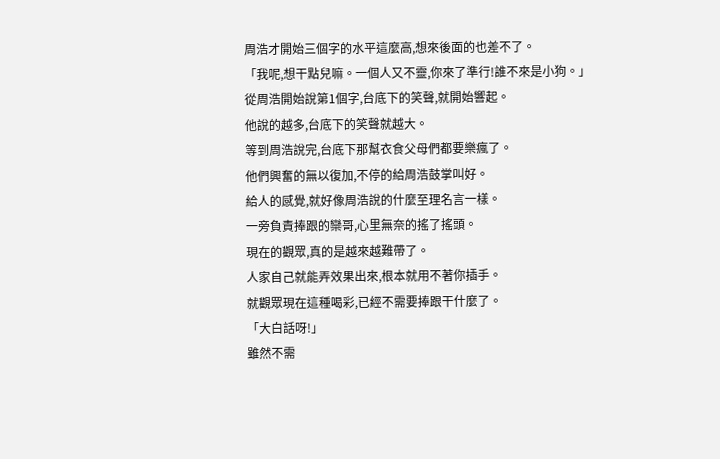周浩才開始三個字的水平這麼高,想來後面的也差不了。
「我呢,想干點兒嘛。一個人又不靈,你來了準行!誰不來是小狗。」
從周浩開始說第1個字,台底下的笑聲,就開始響起。
他說的越多,台底下的笑聲就越大。
等到周浩說完,台底下那幫衣食父母們都要樂瘋了。
他們興奮的無以復加,不停的給周浩鼓掌叫好。
給人的感覺,就好像周浩說的什麼至理名言一樣。
一旁負責捧跟的欒哥,心里無奈的搖了搖頭。
現在的觀眾,真的是越來越難帶了。
人家自己就能弄效果出來,根本就用不著你插手。
就觀眾現在這種喝彩,已經不需要捧跟干什麼了。
「大白話呀!」
雖然不需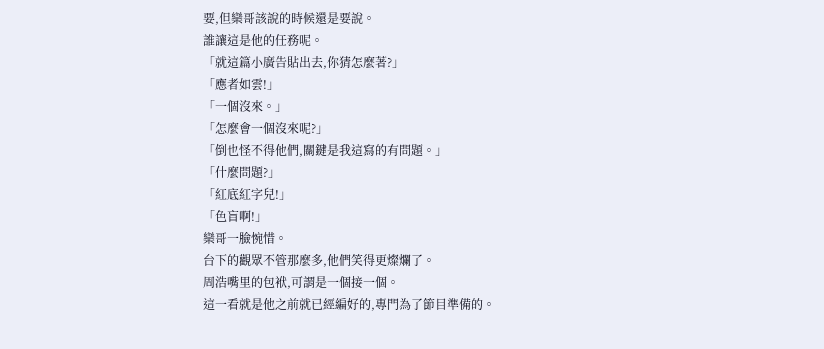要,但欒哥該說的時候還是要說。
誰讓這是他的任務呢。
「就這篇小廣告貼出去,你猜怎麼著?」
「應者如雲!」
「一個沒來。」
「怎麼會一個沒來呢?」
「倒也怪不得他們,關鍵是我這寫的有問題。」
「什麼問題?」
「紅底紅字兒!」
「色盲啊!」
欒哥一臉惋惜。
台下的觀眾不管那麼多,他們笑得更燦爛了。
周浩嘴里的包袱,可謂是一個接一個。
這一看就是他之前就已經編好的,專門為了節目準備的。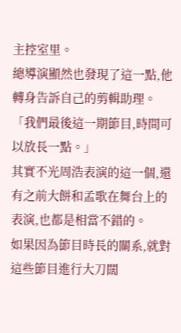主控室里。
總導演顯然也發現了這一點,他轉身告訴自己的剪輯助理。
「我們最後這一期節目,時間可以放長一點。」
其實不光周浩表演的這一個,還有之前大餅和孟歌在舞台上的表演,也都是相當不錯的。
如果因為節目時長的關系,就對這些節目進行大刀闊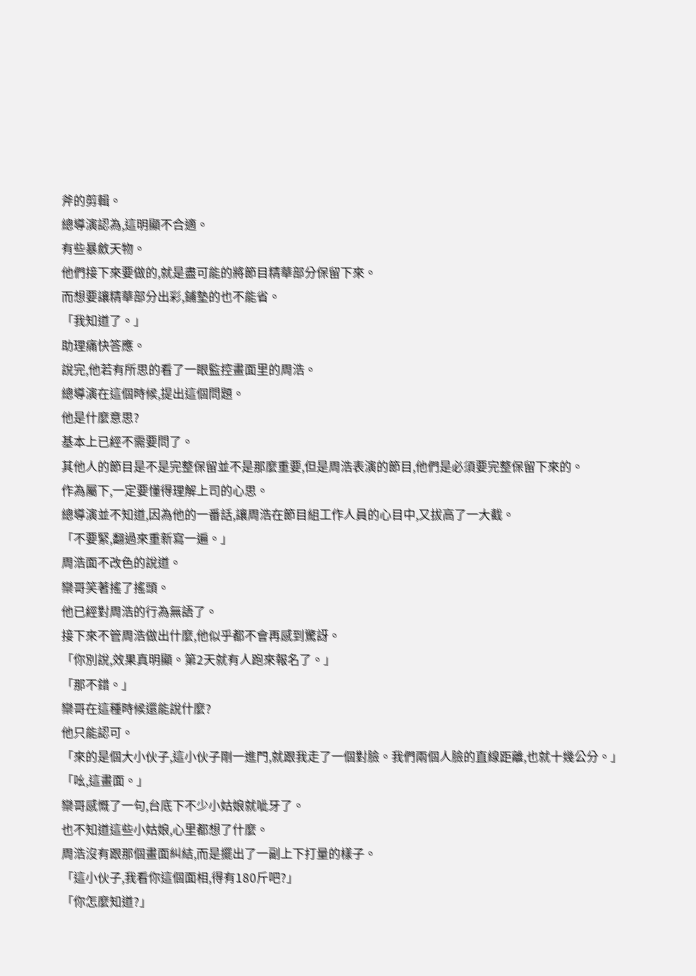斧的剪輯。
總導演認為,這明顯不合適。
有些暴斂天物。
他們接下來要做的,就是盡可能的將節目精華部分保留下來。
而想要讓精華部分出彩,鋪墊的也不能省。
「我知道了。」
助理痛快答應。
說完,他若有所思的看了一眼監控畫面里的周浩。
總導演在這個時候,提出這個問題。
他是什麼意思?
基本上已經不需要問了。
其他人的節目是不是完整保留並不是那麼重要,但是周浩表演的節目,他們是必須要完整保留下來的。
作為屬下,一定要懂得理解上司的心思。
總導演並不知道,因為他的一番話,讓周浩在節目組工作人員的心目中,又拔高了一大截。
「不要緊,翻過來重新寫一遍。」
周浩面不改色的說道。
欒哥笑著搖了搖頭。
他已經對周浩的行為無語了。
接下來不管周浩做出什麼,他似乎都不會再感到驚訝。
「你別說,效果真明顯。第2天就有人跑來報名了。」
「那不錯。」
欒哥在這種時候還能說什麼?
他只能認可。
「來的是個大小伙子,這小伙子剛一進門,就跟我走了一個對臉。我們兩個人臉的直線距離,也就十幾公分。」
「吆,這畫面。」
欒哥感慨了一句,台底下不少小姑娘就呲牙了。
也不知道這些小姑娘,心里都想了什麼。
周浩沒有跟那個畫面糾結,而是擺出了一副上下打量的樣子。
「這小伙子,我看你這個面相,得有180斤吧?」
「你怎麼知道?」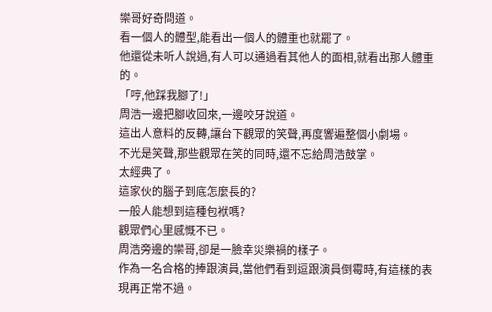欒哥好奇問道。
看一個人的體型,能看出一個人的體重也就罷了。
他還從未听人說過,有人可以通過看其他人的面相,就看出那人體重的。
「哼,他踩我腳了!」
周浩一邊把腳收回來,一邊咬牙說道。
這出人意料的反轉,讓台下觀眾的笑聲,再度響遍整個小劇場。
不光是笑聲,那些觀眾在笑的同時,還不忘給周浩鼓掌。
太經典了。
這家伙的腦子到底怎麼長的?
一般人能想到這種包袱嗎?
觀眾們心里感慨不已。
周浩旁邊的欒哥,卻是一臉幸災樂禍的樣子。
作為一名合格的捧跟演員,當他們看到逗跟演員倒霉時,有這樣的表現再正常不過。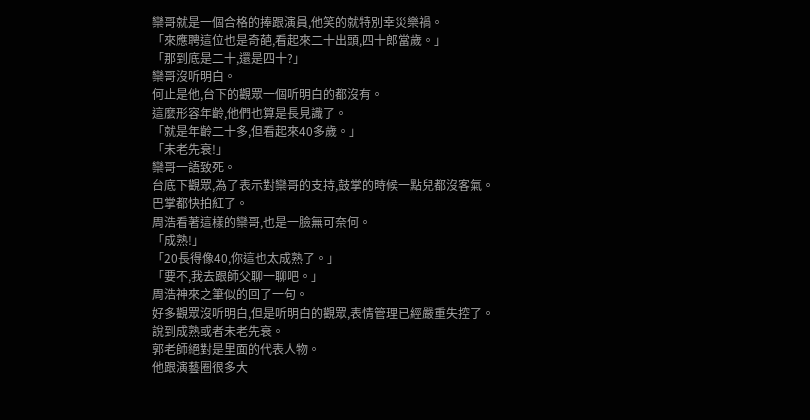欒哥就是一個合格的捧跟演員,他笑的就特別幸災樂禍。
「來應聘這位也是奇葩,看起來二十出頭,四十郎當歲。」
「那到底是二十,還是四十?」
欒哥沒听明白。
何止是他,台下的觀眾一個听明白的都沒有。
這麼形容年齡,他們也算是長見識了。
「就是年齡二十多,但看起來40多歲。」
「未老先衰!」
欒哥一語致死。
台底下觀眾,為了表示對欒哥的支持,鼓掌的時候一點兒都沒客氣。
巴掌都快拍紅了。
周浩看著這樣的欒哥,也是一臉無可奈何。
「成熟!」
「20長得像40,你這也太成熟了。」
「要不,我去跟師父聊一聊吧。」
周浩神來之筆似的回了一句。
好多觀眾沒听明白,但是听明白的觀眾,表情管理已經嚴重失控了。
說到成熟或者未老先衰。
郭老師絕對是里面的代表人物。
他跟演藝圈很多大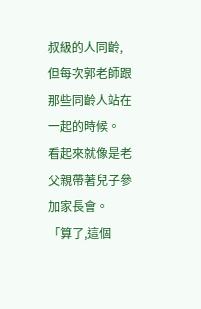叔級的人同齡,但每次郭老師跟那些同齡人站在一起的時候。
看起來就像是老父親帶著兒子參加家長會。
「算了,這個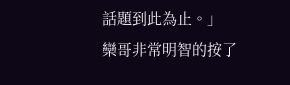話題到此為止。」
欒哥非常明智的按了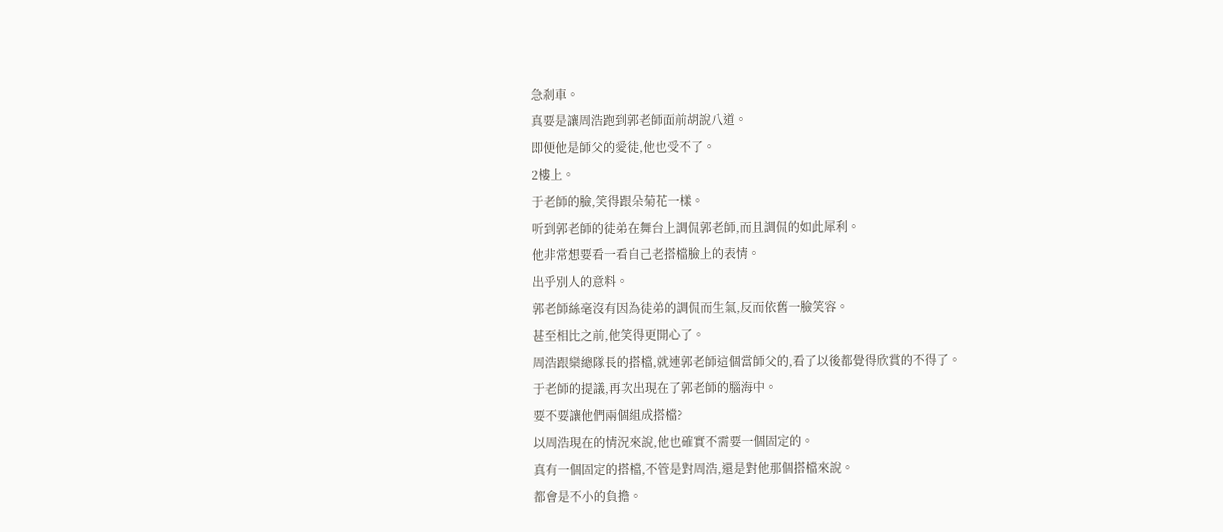急剎車。
真要是讓周浩跑到郭老師面前胡說八道。
即便他是師父的愛徒,他也受不了。
2樓上。
于老師的臉,笑得跟朵菊花一樣。
听到郭老師的徒弟在舞台上調侃郭老師,而且調侃的如此犀利。
他非常想要看一看自己老搭檔臉上的表情。
出乎別人的意料。
郭老師絲毫沒有因為徒弟的調侃而生氣,反而依舊一臉笑容。
甚至相比之前,他笑得更開心了。
周浩跟欒總隊長的搭檔,就連郭老師這個當師父的,看了以後都覺得欣賞的不得了。
于老師的提議,再次出現在了郭老師的腦海中。
要不要讓他們兩個組成搭檔?
以周浩現在的情況來說,他也確實不需要一個固定的。
真有一個固定的搭檔,不管是對周浩,還是對他那個搭檔來說。
都會是不小的負擔。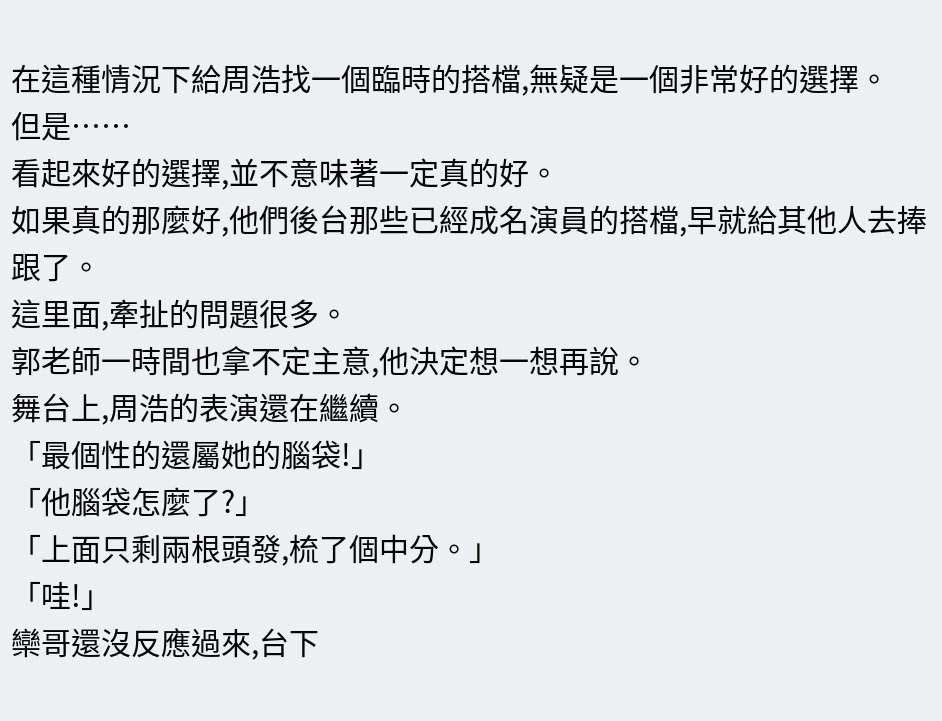在這種情況下給周浩找一個臨時的搭檔,無疑是一個非常好的選擇。
但是……
看起來好的選擇,並不意味著一定真的好。
如果真的那麼好,他們後台那些已經成名演員的搭檔,早就給其他人去捧跟了。
這里面,牽扯的問題很多。
郭老師一時間也拿不定主意,他決定想一想再說。
舞台上,周浩的表演還在繼續。
「最個性的還屬她的腦袋!」
「他腦袋怎麼了?」
「上面只剩兩根頭發,梳了個中分。」
「哇!」
欒哥還沒反應過來,台下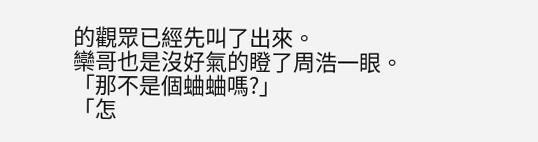的觀眾已經先叫了出來。
欒哥也是沒好氣的瞪了周浩一眼。
「那不是個蛐蛐嗎?」
「怎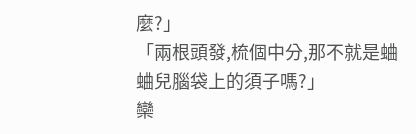麼?」
「兩根頭發,梳個中分,那不就是蛐蛐兒腦袋上的須子嗎?」
欒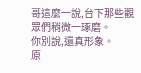哥這麼一說,台下那些觀眾們稍微一琢磨。
你別說,還真形象。
原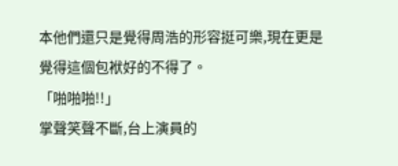本他們還只是覺得周浩的形容挺可樂,現在更是覺得這個包袱好的不得了。
「啪啪啪!!」
掌聲笑聲不斷,台上演員的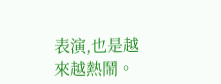表演,也是越來越熱鬧。